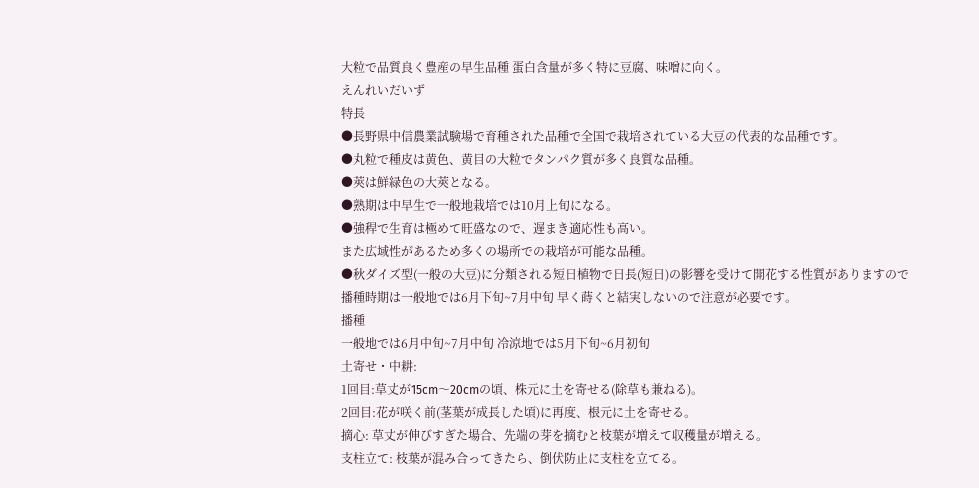大粒で品質良く豊産の早生品種 蛋白含量が多く特に豆腐、味噌に向く。
えんれいだいず
特長
●長野県中信農業試験場で育種された品種で全国で栽培されている大豆の代表的な品種です。
●丸粒で種皮は黄色、黄目の大粒でタンパク質が多く良質な品種。
●莢は鮮緑色の大莢となる。
●熟期は中早生で一般地栽培では10月上旬になる。
●強稈で生育は極めて旺盛なので、遅まき適応性も高い。
また広域性があるため多くの場所での栽培が可能な品種。
●秋ダイズ型(一般の大豆)に分類される短日植物で日長(短日)の影響を受けて開花する性質がありますので
播種時期は一般地では6月下旬~7月中旬 早く蒔くと結実しないので注意が必要です。
播種
一般地では6月中旬~7月中旬 冷涼地では5月下旬~6月初旬
土寄せ・中耕:
1回目:草丈が15cm〜20cmの頃、株元に土を寄せる(除草も兼ねる)。
2回目:花が咲く前(茎葉が成長した頃)に再度、根元に土を寄せる。
摘心: 草丈が伸びすぎた場合、先端の芽を摘むと枝葉が増えて収穫量が増える。
支柱立て: 枝葉が混み合ってきたら、倒伏防止に支柱を立てる。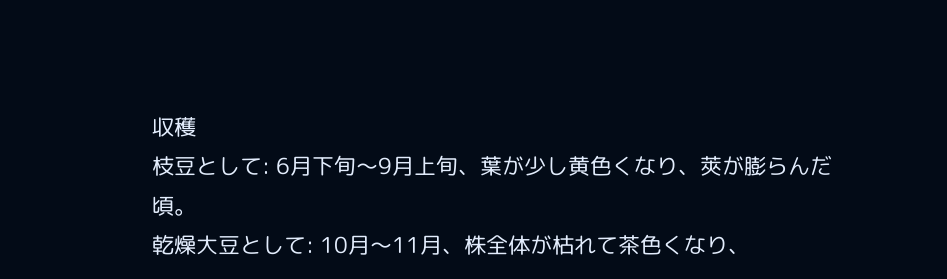収穫
枝豆として: 6月下旬〜9月上旬、葉が少し黄色くなり、莢が膨らんだ頃。
乾燥大豆として: 10月〜11月、株全体が枯れて茶色くなり、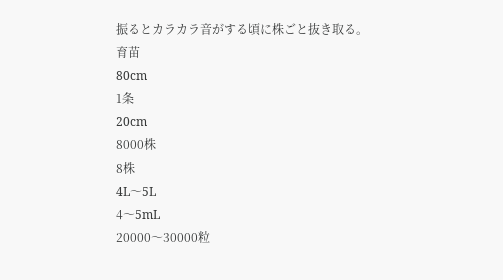振るとカラカラ音がする頃に株ごと抜き取る。
育苗
80cm
1条
20cm
8000株
8株
4L〜5L
4〜5mL
20000〜30000粒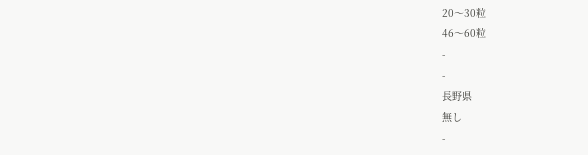20〜30粒
46〜60粒
-
-
長野県
無し
-